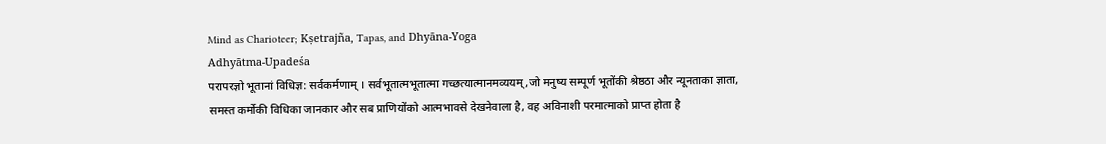Mind as Charioteer; Kṣetrajña, Tapas, and Dhyāna-Yoga
Adhyātma-Upadeśa
परापरज्ञो भूतानां विधिज्ञ: सर्वकर्मणाम् । सर्वभूतात्मभूतात्मा गच्छत्यात्मानमव्ययम्,जो मनुष्य सम्पूर्ण भूतोंकी श्रेष्ठठा और न्यूनताका ज्ञाता, समस्त कर्मोकी विधिका जानकार और सब प्राणियोंको आत्मभावसे देखनेवाला है, वह अविनाशी परमात्माको प्राप्त होता है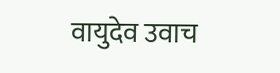वायुदेव उवाच